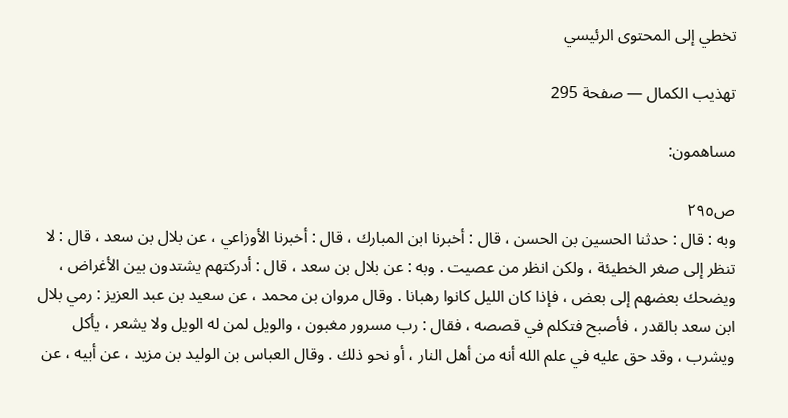تخطي إلى المحتوى الرئيسي

تهذيب الكمال — صفحة 295

مساهمون:

ص٢٩٥
وبه : قال : حدثنا الحسين بن الحسن ، قال : أخبرنا ابن المبارك ، قال : أخبرنا الأوزاعي ، عن بلال بن سعد ، قال : لا تنظر إلى صغر الخطيئة ، ولكن انظر من عصيت . وبه : عن بلال بن سعد ، قال : أدركتهم يشتدون بين الأغراض ، ويضحك بعضهم إلى بعض ، فإذا كان الليل كانوا رهبانا . وقال مروان بن محمد ، عن سعيد بن عبد العزيز : رمي بلال ابن سعد بالقدر ، فأصبح فتكلم في قصصه ، فقال : رب مسرور مغبون ، والويل لمن له الويل ولا يشعر ، يأكل ويشرب ، وقد حق عليه في علم الله أنه من أهل النار ، أو نحو ذلك . وقال العباس بن الوليد بن مزيد ، عن أبيه ، عن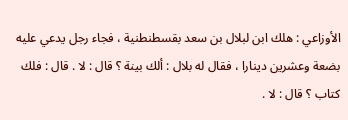الأوزاعي : هلك ابن لبلال بن سعد بقسطنطنية ، فجاء رجل يدعي عليه بضعة وعشرين دينارا ، فقال له بلال : ألك بينة ؟ قال : لا . قال : فلك كتاب ؟ قال : لا .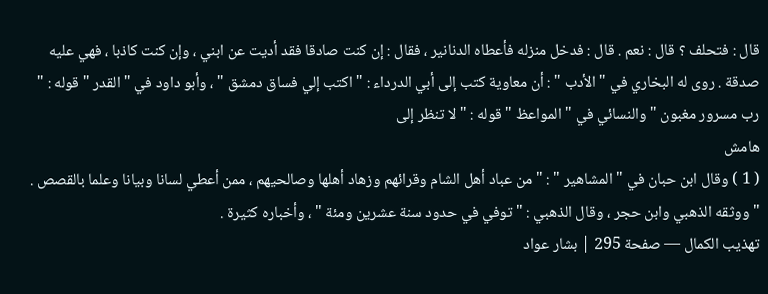قال : فتحلف ؟ قال : نعم . قال : فدخل منزله فأعطاه الدنانير ، فقال : إن كنت صادقا فقد أديت عن ابني ، وإن كنت كاذبا ، فهي عليه صدقة . روى له البخاري في " الأدب " : أن معاوية كتب إلى أبي الدرداء : " اكتب إلي فساق دمشق " ، وأبو داود في " القدر " قوله : " رب مسرور مغبون " والنسائي في " المواعظ " قوله : " لا تنظر إلى
هامش
( 1 ) وقال ابن حبان في " المشاهير " : " من عباد أهل الشام وقرائهم وزهاد أهلها وصالحيهم ، ممن أعطي لسانا وبيانا وعلما بالقصص . " ووثقه الذهبي وابن حجر ، وقال الذهبي : " توفي في حدود سنة عشرين ومئة " ، وأخباره كثيرة .
تهذيب الكمال — صفحة 295 | بشار عواد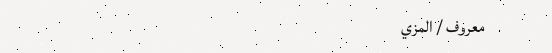معروف / المزي